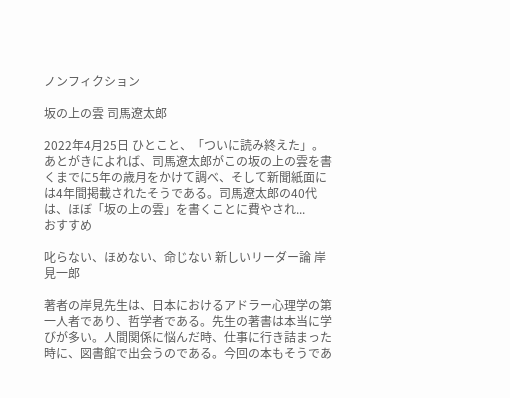ノンフィクション

坂の上の雲 司馬遼太郎

2022年4月25日 ひとこと、「ついに読み終えた」。あとがきによれば、司馬遼太郎がこの坂の上の雲を書くまでに5年の歳月をかけて調べ、そして新聞紙面には4年間掲載されたそうである。司馬遼太郎の40代は、ほぼ「坂の上の雲」を書くことに費やされ...
おすすめ

叱らない、ほめない、命じない 新しいリーダー論 岸見一郎

著者の岸見先生は、日本におけるアドラー心理学の第一人者であり、哲学者である。先生の著書は本当に学びが多い。人間関係に悩んだ時、仕事に行き詰まった時に、図書館で出会うのである。今回の本もそうであ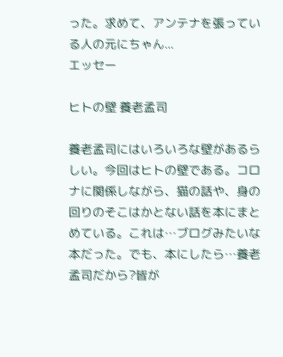った。求めて、アンテナを張っている人の元にちゃん...
エッセー

ヒトの壁 養老孟司

養老孟司にはいろいろな壁があるらしい。今回はヒトの壁である。コロナに関係しながら、猫の話や、身の回りのそこはかとない話を本にまとめている。これは…ブログみたいな本だった。でも、本にしたら…養老孟司だから?皆が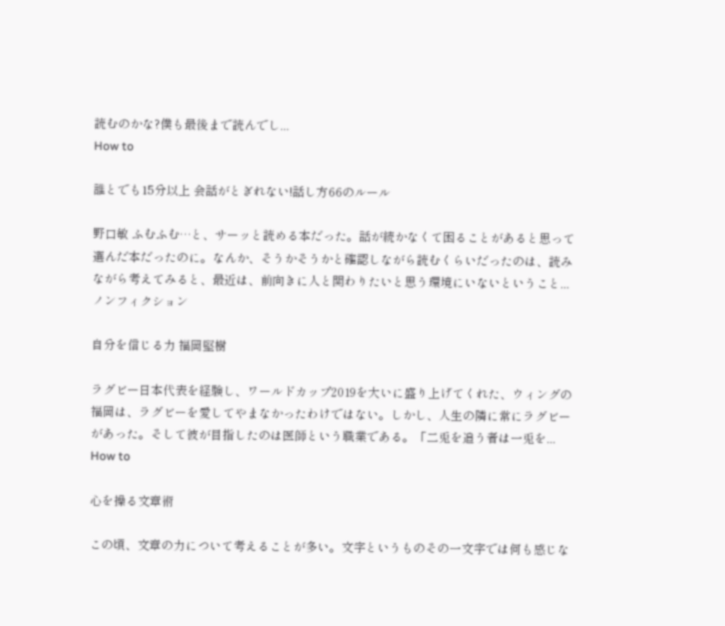読むのかな?僕も最後まで読んでし...
How to

誰とでも15分以上 会話がとぎれない!話し方66のルール

野口敏 ふむふむ…と、サーッと読める本だった。話が続かなくて困ることがあると思って選んだ本だったのに。なんか、そうかそうかと確認しながら読むくらいだったのは、読みながら考えてみると、最近は、前向きに人と関わりたいと思う環境にいないということ...
ノンフィクション

自分を信じる力 福岡堅樹

ラグビー日本代表を経験し、ワールドカップ2019を大いに盛り上げてくれた、ウィングの福岡は、ラグビーを愛してやまなかったわけではない。しかし、人生の隣に常にラグビーがあった。そして彼が目指したのは医師という職業である。「二兎を追う者は一兎を...
How to

心を操る文章術

この頃、文章の力について考えることが多い。文字というものその一文字では何も感じな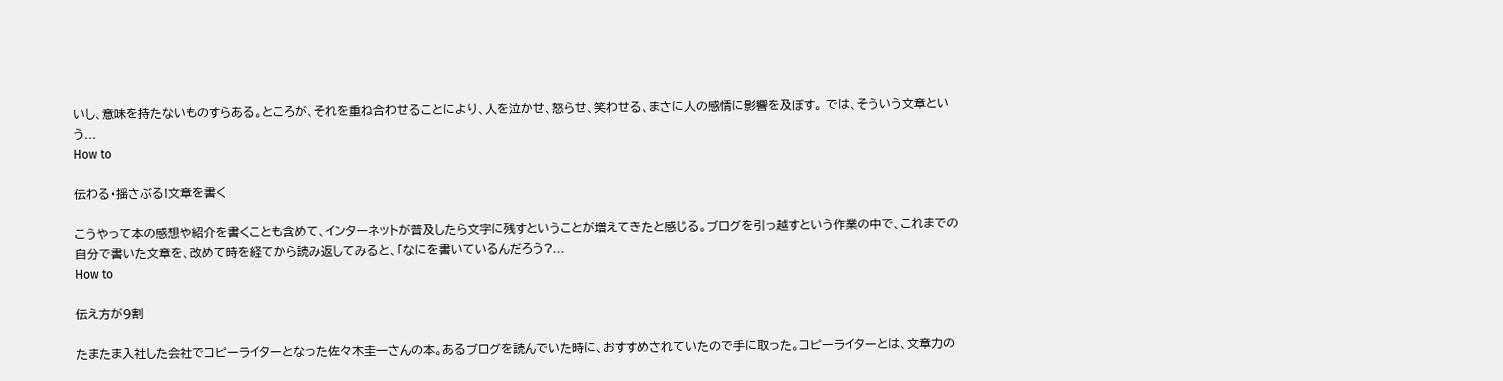いし、意味を持たないものすらある。ところが、それを重ね合わせることにより、人を泣かせ、怒らせ、笑わせる、まさに人の感情に影響を及ぼす。 では、そういう文章という...
How to

伝わる・揺さぶる!文章を書く

こうやって本の感想や紹介を書くことも含めて、インターネットが普及したら文字に残すということが増えてきたと感じる。ブログを引っ越すという作業の中で、これまでの自分で書いた文章を、改めて時を経てから読み返してみると、「なにを書いているんだろう?...
How to

伝え方が9割

たまたま入社した会社でコピーライターとなった佐々木圭一さんの本。あるブログを読んでいた時に、おすすめされていたので手に取った。コピーライターとは、文章力の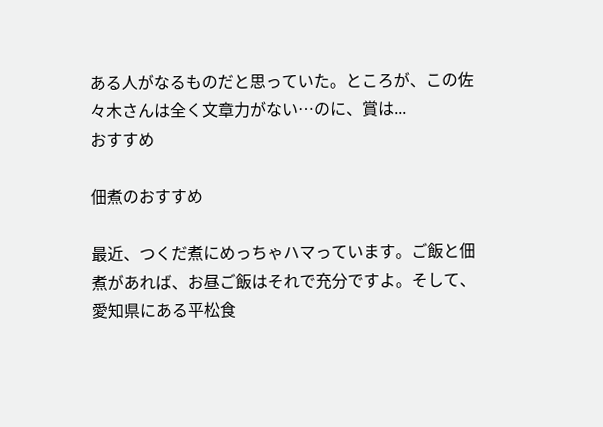ある人がなるものだと思っていた。ところが、この佐々木さんは全く文章力がない…のに、賞は...
おすすめ

佃煮のおすすめ

最近、つくだ煮にめっちゃハマっています。ご飯と佃煮があれば、お昼ご飯はそれで充分ですよ。そして、愛知県にある平松食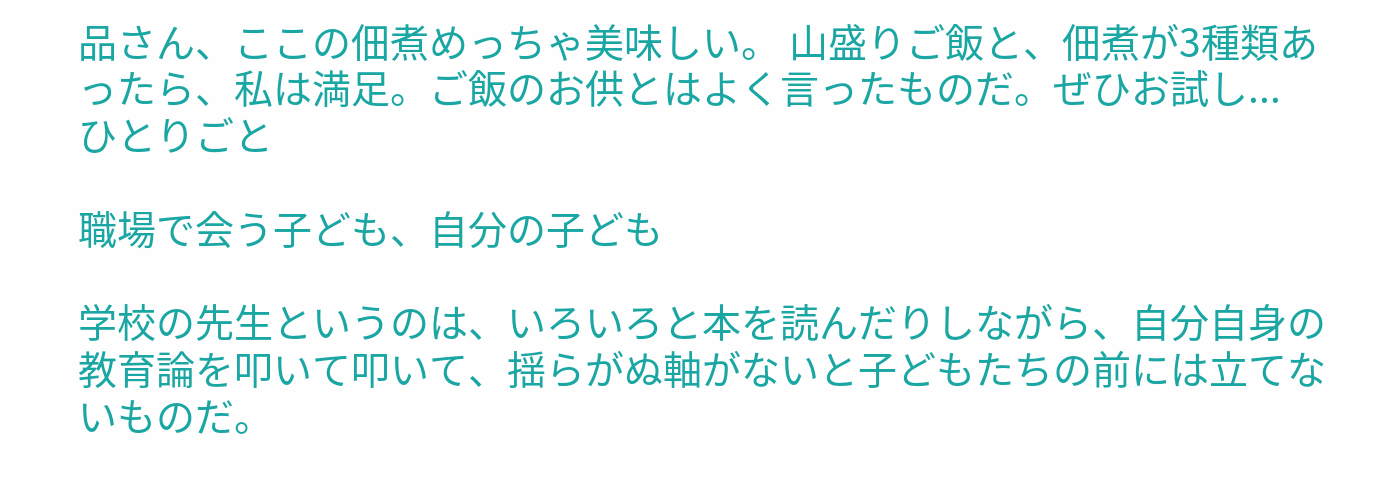品さん、ここの佃煮めっちゃ美味しい。 山盛りご飯と、佃煮が3種類あったら、私は満足。ご飯のお供とはよく言ったものだ。ぜひお試し...
ひとりごと

職場で会う子ども、自分の子ども

学校の先生というのは、いろいろと本を読んだりしながら、自分自身の教育論を叩いて叩いて、揺らがぬ軸がないと子どもたちの前には立てないものだ。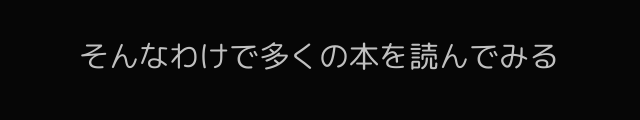そんなわけで多くの本を読んでみる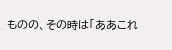ものの、その時は「ああこれ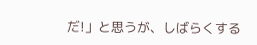だ!」と思うが、しばらくする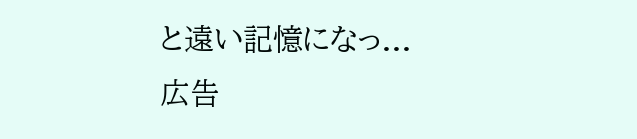と遠い記憶になっ...
広告